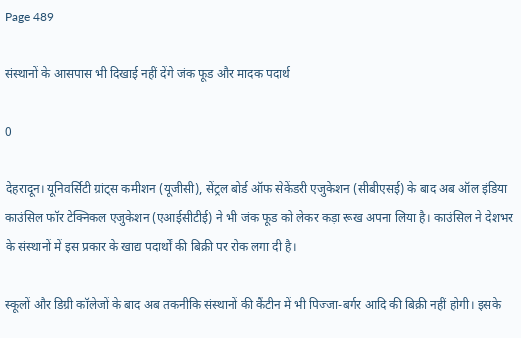Page 489

संस्थानों के आसपास भी दिखाई नहीं देंगे जंक फूड और मादक पदार्थ

0

देहरादून। यूनिवर्सिटी ग्रांट्स कमीशन (यूजीसी), सेंट्रल बोर्ड ऑफ सेकेंडरी एजुकेशन (सीबीएसई) के बाद अब ऑल इंडिया काउंसिल फॉर टेक्निकल एजुकेशन (एआईसीटीई) ने भी जंक फूड को लेकर कड़ा रूख अपना लिया है। काउंसिल ने देशभर के संस्थानों में इस प्रकार के खाद्य पदार्थों की बिक्री पर रोक लगा दी है।

स्कूलों और डिग्री कॉलेजों के बाद अब तकनीकि संस्थानों की कैंटीन में भी पिज्जा-बर्गर आदि की बिक्री नहीं होगी। इसके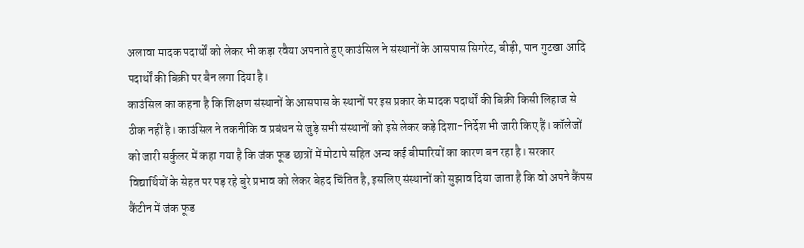अलावा मादक पदार्थों को लेकर भी कड़ा रवैया अपनाते हुए काउंसिल ने संस्थानों के आसपास सिगरेट, बीड़ी, पान गुटखा आदि पदार्थों की बिक्री पर बैन लगा दिया है।
काउंसिल का कहना है कि शिक्षण संस्थानों के आसपास के स्थानों पर इस प्रकार के मादक पदार्थों की बिक्री किसी लिहाज से ठीक नहीं है। काउंसिल ने तकनीकि व प्रबंधन से जुड़े सभी संस्थानों को इसे लेकर कड़े दिशा-निर्देश भी जारी किए हैं। कॉलेजों को जारी सर्कुलर में कहा गया है कि जंक फूड छात्रों में मोटापे सहित अन्य कई बीमारियों का कारण बन रहा है। सरकार विद्यार्थियों के सेहत पर पड़ रहे बुरे प्रभाव को लेकर बेहद चिंतित है, इसलिए संस्थानों को सुझाव दिया जाता है कि वो अपने कैंपस कैंटीन में जंक फूड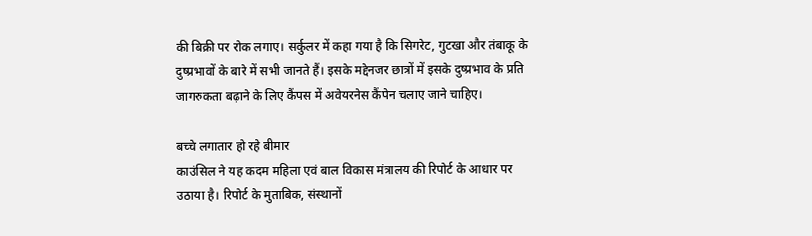की बिक्री पर रोक लगाए। सर्कुलर में कहा गया है कि सिगरेट, गुटखा और तंबाकू के दुष्प्रभावों के बारे में सभी जानते हैं। इसके मद्देनजर छात्रों में इसके दुष्प्रभाव के प्रति जागरुकता बढ़ाने के लिए कैंपस में अवेयरनेस कैंपेन चलाए जाने चाहिए।

बच्चे लगातार हो रहे बीमार
काउंसिल ने यह कदम महिला एवं बाल विकास मंत्रालय की रिपोर्ट के आधार पर उठाया है। रिपोर्ट के मुताबिक, संस्थानों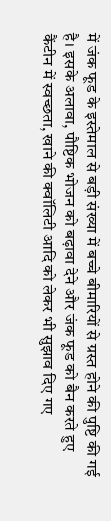में जंक फूड के इस्तेमाल से बड़ी संख्या में बच्चे बीमारियों से ग्रस्त होने की पुष्टि की गई है। इसके अलावा, पौष्टिक भोजन को बढ़ावा देने और जंक फूड को बैन करते हुए कैंटीन में स्वच्छता, खाने की क्वॉलिटी आदि को लेकर भी सुझाव दिए गए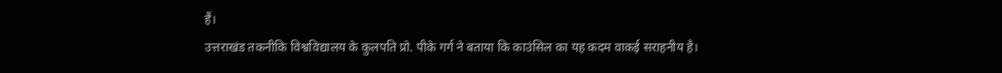हैं।
उत्तराखंड तकनीकि विश्वविद्यालय के कुलपति प्रो. पीके गर्ग ने बताया कि काउंसिल का यह कदम वाकई सराहनीय है।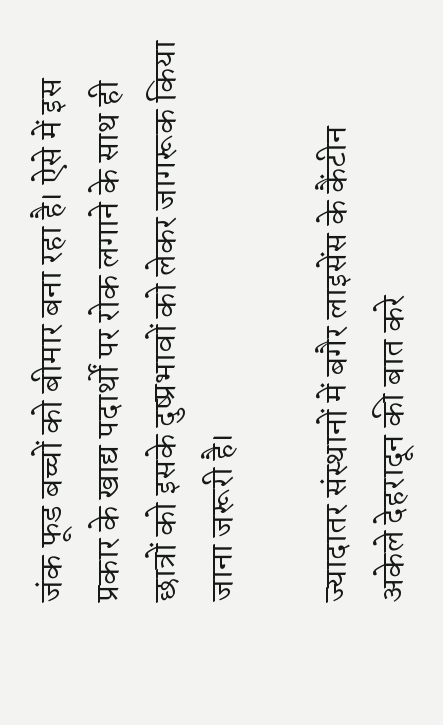जंक फूड बच्चों को बीमार बना रहा है। ऐसे में इस प्रकार के खाद्य पदार्थों पर रोक लगाने के साथ ही छात्रों को इसके दुष्प्रभावों को लेकर जागरूक किया जाना जरूरी है।

ज्यादातर संस्थानों में बगैर लाइसेंस के कैंटीन
अकेले देहरादून की बात करे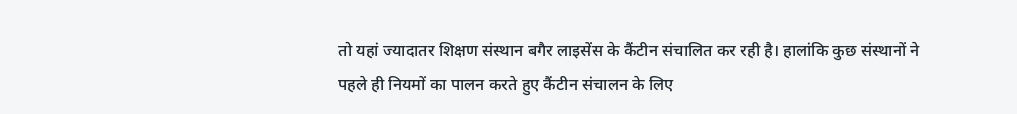तो यहां ज्यादातर शिक्षण संस्थान बगैर लाइसेंस के कैंटीन संचालित कर रही है। हालांकि कुछ संस्थानों ने पहले ही नियमों का पालन करते हुए कैंटीन संचालन के लिए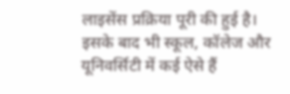लाइसेंस प्रक्रिया पूरी की हुई है। इसके बाद भी स्कूल, कॉलेज और यूनिवर्सिटी में कई ऐसे हैं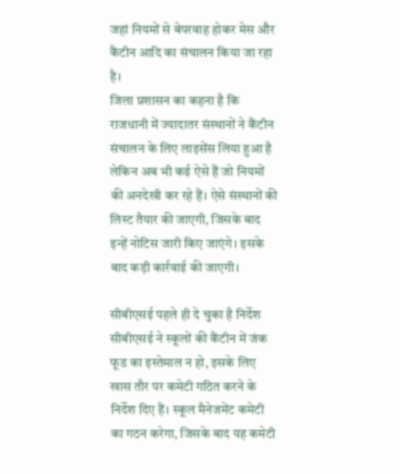जहां नियमों से बेपरवाह होकर मेस और कैंटीन आदि का संचालन किया जा रहा है।
जिला प्रशासन का कहना है कि राजधानी में ज्यादातर संस्थानों ने कैंटीन संचालन के लिए लाइसेंस लिया हुआ है लेकिन अब भी कई ऐसे हैं जो नियमों की अनदेखी कर रहे हैं। ऐसे संस्थानों की लिस्ट तैयार की जाएगी, जिसके बाद इन्हें नोटिस जारी किए जाएंगे। इसके बाद कड़ी कार्रवाई की जाएगी।

सीबीएसई पहले ही दे चुका है निर्देश
सीबीएसई ने स्कूलों की कैंटीन में जंक फूड का इस्तेमाल न हो, इसके लिए खास तौर पर कमेटी गठित करने के निर्देश दिए हैं। स्कूल मैनेजमेंट कमेटी का गठन करेगा, जिसके बाद यह कमेटी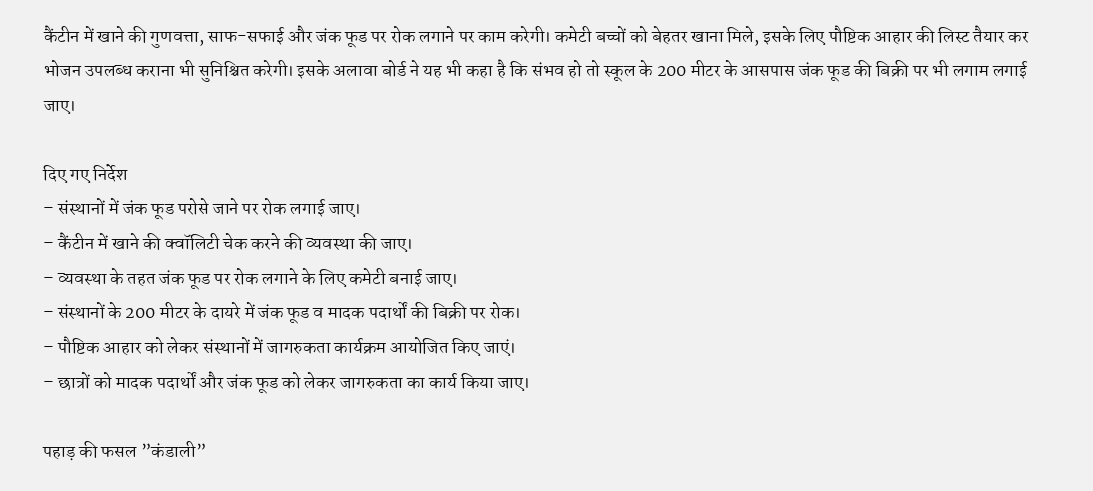कैंटीन में खाने की गुणवत्ता, साफ-सफाई और जंक फूड पर रोक लगाने पर काम करेगी। कमेटी बच्चों को बेहतर खाना मिले, इसके लिए पौष्टिक आहार की लिस्ट तैयार कर भोजन उपलब्ध कराना भी सुनिश्चित करेगी। इसके अलावा बोर्ड ने यह भी कहा है कि संभव हो तो स्कूल के 200 मीटर के आसपास जंक फूड की बिक्री पर भी लगाम लगाई जाए।

दिए गए निर्देश
– संस्थानों में जंक फूड परोसे जाने पर रोक लगाई जाए।
– कैंटीन में खाने की क्वॉलिटी चेक करने की व्यवस्था की जाए।
– व्यवस्था के तहत जंक फूड पर रोक लगाने के लिए कमेटी बनाई जाए।
– संस्थानों के 200 मीटर के दायरे में जंक फूड व मादक पदार्थों की बिक्री पर रोक।
– पौष्टिक आहार को लेकर संस्थानों में जागरुकता कार्यक्रम आयोजित किए जाएं।
– छात्रों को मादक पदार्थों और जंक फूड को लेकर जागरुकता का कार्य किया जाए।

पहाड़ की फसल ”कंडाली”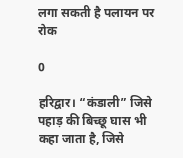लगा सकती है पलायन पर रोक

0

हरिद्वार। “कंडाली” जिसे पहाड़ की बिच्छू घास भी कहा जाता है, जिसे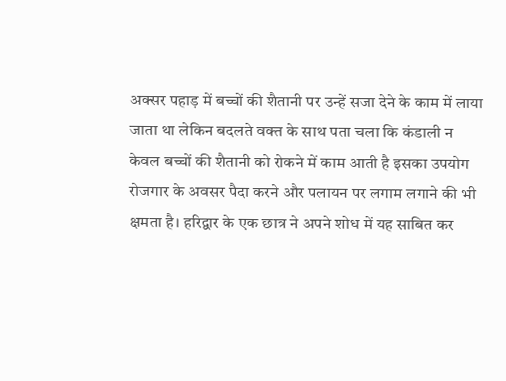अक्सर पहाड़ में बच्चों की शैतानी पर उन्हें सजा देने के काम में लाया जाता था लेकिन बदलते वक्त के साथ पता चला कि कंडाली न केवल बच्चों की शैतानी को रोकने में काम आती है इसका उपयोग रोजगार के अवसर पैदा करने और पलायन पर लगाम लगाने की भी क्षमता है। हरिद्वार के एक छात्र ने अपने शोध में यह साबित कर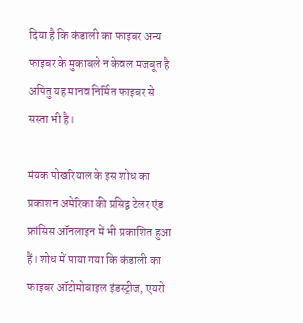दिया है कि कंडाली का फाइबर अन्य फाइबर के मुकाबले न केवल मजबूत है अपितु यह मानव निर्मित फाइबर से सस्ता भी है।

मंयक पोखरियाल के इस शोध का प्रकाशन अमेरिका की प्रसिद्व टेलर एंड फ्रांसिस ऑनलाइन में भी प्रकाशित हुआ हैं। शोध में पाया गया कि कंडाली का फाइबर ऑटोमोबाइल इंडस्ट्रीज, एयरो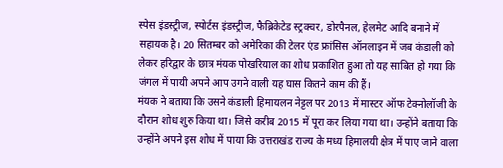स्पेस इंडस्ट्रीज, स्पोर्टस इंडस्ट्रीज, फैब्रिकेटेड स्ट्रक्चर, डोरपैनल, हेलमेट आदि बनाने में सहायक है। 20 सितम्बर को अमेरिका की टेलर एंड फ्रांसिस ऑनलाइन में जब कंडाली को लेकर हरिद्वार के छात्र मंयक पोखरियाल का शोध प्रकाशित हुआ तो यह साबित हो गया कि जंगल में पायी अपने आप उगने वाली यह घास कितने काम की हैं।
मंयक ने बताया कि उसने कंडाली हिमायलन नेट्टल पर 2013 में मास्टर ऑफ टेक्नोलॉजी के दौरान शोध शुरु किया था। जिसे करीब 2015 में पूरा कर लिया गया था। उन्होंने बताया कि उन्होंने अपने इस शोध में पाया कि उत्तराखंड राज्य के मध्य हिमालयी क्षेत्र में पाए जाने वाला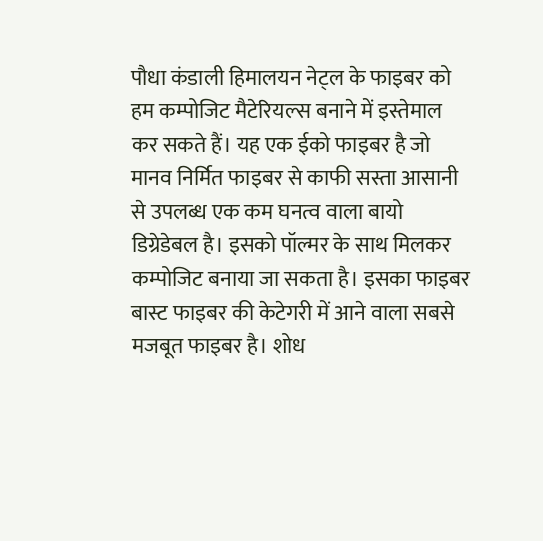पौधा कंडाली हिमालयन नेट्ल के फाइबर को हम कम्पोजिट मैटेरियल्स बनाने में इस्तेमाल कर सकते हैं। यह एक ईको फाइबर है जो मानव निर्मित फाइबर से काफी सस्ता आसानी से उपलब्ध एक कम घनत्व वाला बायो डिग्रेडेबल है। इसको पॉल्मर के साथ मिलकर कम्पोजिट बनाया जा सकता है। इसका फाइबर बास्ट फाइबर की केटेगरी में आने वाला सबसे मजबूत फाइबर है। शोध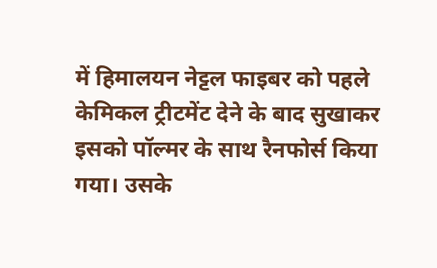में हिमालयन नेट्टल फाइबर को पहले केमिकल ट्रीटमेंट देने के बाद सुखाकर इसको पॉल्मर के साथ रैनफोर्स किया गया। उसके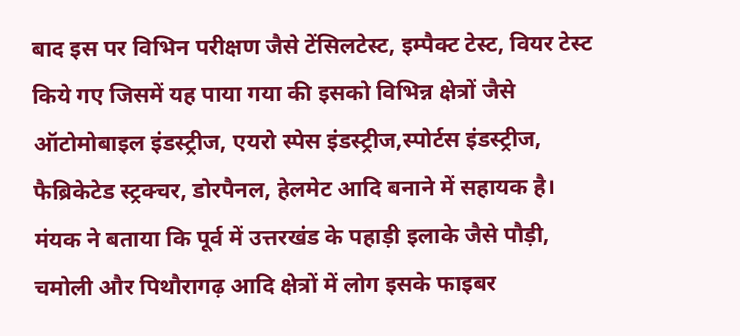बाद इस पर विभिन परीक्षण जैसे टेंसिलटेस्ट, इम्पैक्ट टेस्ट, वियर टेस्ट किये गए जिसमें यह पाया गया की इसको विभिन्न क्षेत्रों जैसे ऑटोमोबाइल इंडस्ट्रीज, एयरो स्पेस इंडस्ट्रीज,स्पोर्टस इंडस्ट्रीज, फैब्रिकेटेड स्ट्रक्चर, डोरपैनल, हेलमेट आदि बनाने में सहायक है।
मंयक ने बताया कि पूर्व में उत्तरखंड के पहाड़ी इलाके जैसे पौड़ी, चमोली और पिथौरागढ़ आदि क्षेत्रों में लोग इसके फाइबर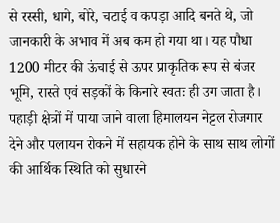से रस्सी, धागे, बोरे, चटाई व कपड़ा आदि बनते थे, जो जानकारी के अभाव में अब कम हो गया था। यह पौधा 1200 मीटर की ऊंचाई से ऊपर प्राकृतिक रूप से बंजर भूमि, रास्ते एवं सड़कों के किनारे स्वतः ही उग जाता है।
पहाड़ी क्षेत्रों में पाया जाने वाला हिमालयन नेट्टल रोजगार देने और पलायन रोकने में सहायक होने के साथ साथ लोगों की आर्थिक स्थिति को सुधारने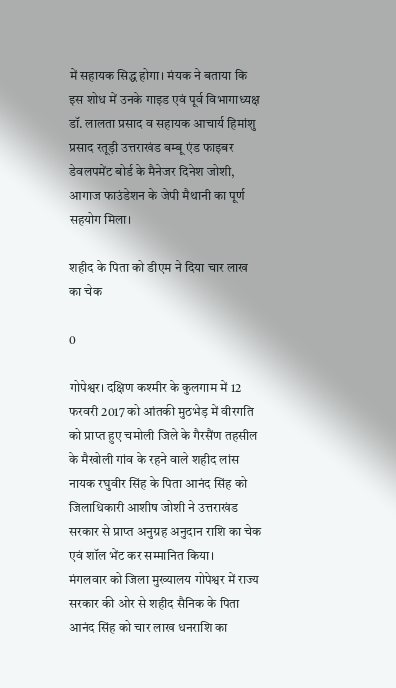में सहायक सिद्ध होगा। मंयक ने बताया कि इस शोध में उनके गाइड एवं पूर्व विभागाध्यक्ष डॉ. लालता प्रसाद व सहायक आचार्य हिमांशु प्रसाद रतूड़ी उत्तराखंड बम्बू एंड फाइबर डेवलपमेंट बोर्ड के मैनेजर दिनेश जोशी, आगाज फाउंडेशन के जेपी मैथानी का पूर्ण सहयोग मिला।

शहीद के पिता को डीएम ने दिया चार लाख का चेक

0

गोपेश्वर। दक्षिण कश्मीर के कुलगाम में 12 फरवरी 2017 को आंतकी मुठभेड़ में वीरगति को प्राप्त हुए चमोली जिले के गैरसैंण तहसील के मैखोली गांव के रहने वाले शहीद लांस नायक रघुवीर सिंह के पिता आनंद सिंह को जिलाधिकारी आशीष जोशी ने उत्तराखंड सरकार से प्राप्त अनुग्रह अनुदान राशि का चेक एवं शॉल भेंट कर सम्मानित किया।
मंगलवार को जिला मुख्यालय गोपेश्वर में राज्य सरकार की ओर से शहीद सैनिक के पिता आनंद सिंह को चार लाख धनराशि का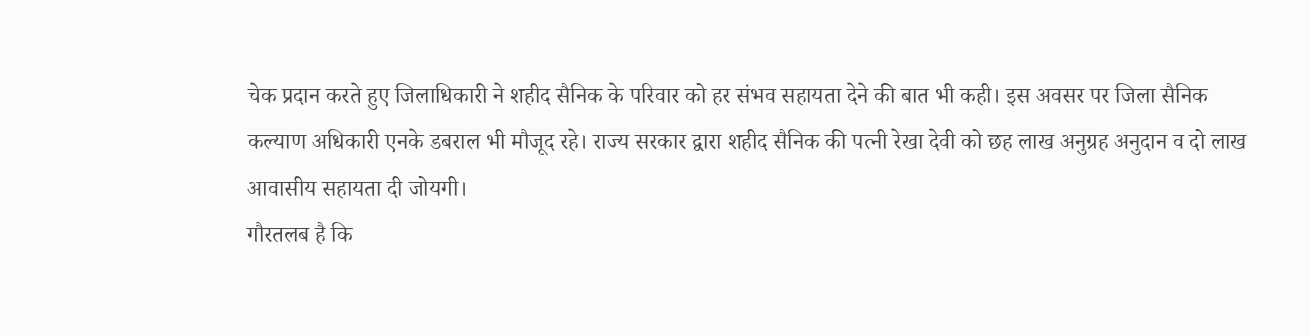चेक प्रदान करते हुए जिलाधिकारी ने शहीद सैनिक के परिवार को हर संभव सहायता देने की बात भी कही। इस अवसर पर जिला सैनिक कल्याण अधिकारी एनके डबराल भी मौजूद रहे। राज्य सरकार द्वारा शहीद सैनिक की पत्नी रेखा देवी को छह लाख अनुग्रह अनुदान व दो लाख आवासीय सहायता दी जोयगी।
गौरतलब है कि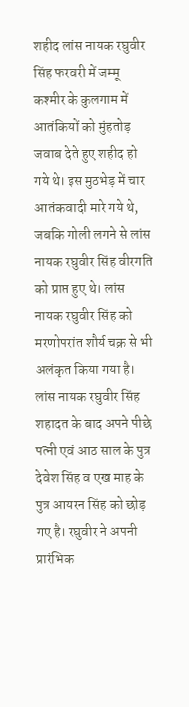शहीद लांस नायक रघुवीर सिंह फरवरी में जम्मू कश्मीर के कुलगाम में आतंकियों को मुंहतोड़ जवाब देते हुए शहीद हो गये थे। इस मुठभेड़ में चार आतंकवादी मारे गये थे, जबकि गोली लगने से लांस नायक रघुवीर सिंह वीरगति को प्राप्त हुए थे। लांस नायक रघुवीर सिंह को मरणोपरांत शौर्य चक्र से भी अलंकृत किया गया है। लांस नायक रघुवीर सिंह शहादत के बाद अपने पीछे पत्नी एवं आठ साल के पुत्र देवेश सिंह व एख माह के पुत्र आयरन सिंह को छोड़ गए है। रघुवीर ने अपनी प्रारंभिक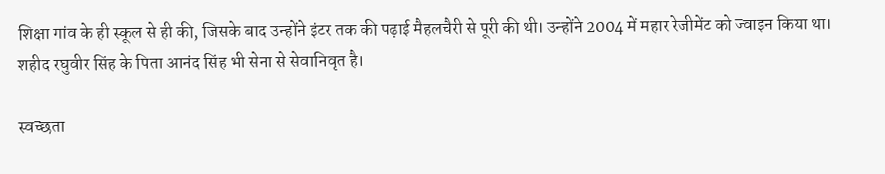शिक्षा गांव के ही स्कूल से ही की, जिसके बाद उन्होंने इंटर तक की पढ़ाई मैहलचैरी से पूरी की थी। उन्होंने 2004 में महार रेजीमेंट को ज्वाइन किया था। शहीद रघुवीर सिंह के पिता आनंद सिंह भी सेना से सेवानिवृत है।

स्वच्छता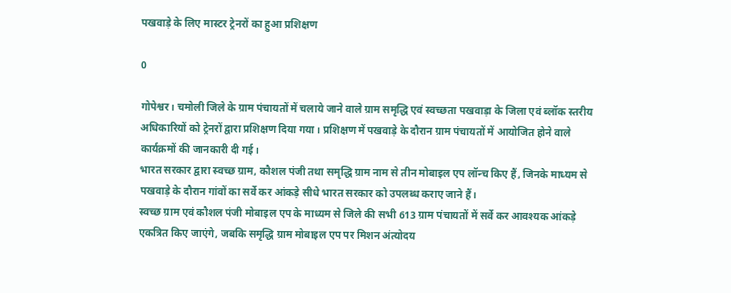पखवाड़े के लिए मास्टर ट्रेनरों का हुआ प्रशिक्षण

0

गोपेश्वर। चमोली जिले के ग्राम पंचायतों में चलाये जाने वाले ग्राम समृद्धि एवं स्वच्छता पखवाड़ा के जिला एवं ब्लॉक स्तरीय अधिकारियों को ट्रेनरों द्वारा प्रशिक्षण दिया गया। प्रशिक्षण में पखवाड़े के दौरान ग्राम पंचायतों में आयोजित होने वाले कार्यक्रमों की जानकारी दी गई।
भारत सरकार द्वारा स्वच्छ ग्राम, कौशल पंजी तथा समृद्धि ग्राम नाम से तीन मोबाइल एप लॉन्च किए हैं, जिनके माध्यम से पखवाड़े के दौरान गांवों का सर्वे कर आंकड़े सीधे भारत सरकार को उपलब्ध कराए जाने हैं।
स्वच्छ ग्राम एवं कौशल पंजी मोबाइल एप के माध्यम से जिले की सभी 613 ग्राम पंचायतों में सर्वे कर आवश्यक आंकड़े एकत्रित किए जाएंगे, जबकि समृद्धि ग्राम मोबाइल एप पर मिशन अंत्योदय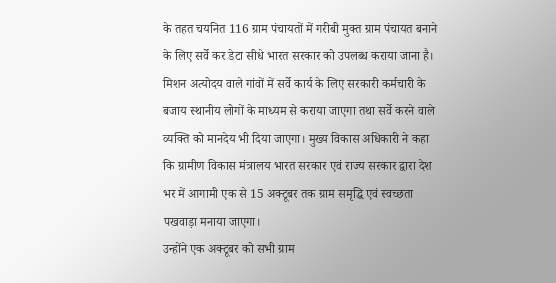के तहत चयनित 116 ग्राम पंचायतों में गरीबी मुक्त ग्राम पंचायत बनाने के लिए सर्वे कर डेटा सीधे भारत सरकार को उपलब्ध कराया जाना है।
मिशन अत्योदय वाले गांवों में सर्वे कार्य के लिए सरकारी कर्मचारी के बजाय स्थानीय लोगों के माध्यम से कराया जाएगा तथा सर्वे करने वाले व्यक्ति को मानदेय भी दिया जाएगा। मुख्य विकास अधिकारी ने कहा कि ग्रामीण विकास मंत्रालय भारत सरकार एवं राज्य सरकार द्वारा देश भर में आगामी एक से 15 अक्टूबर तक ग्राम समृद्धि एवं स्वच्छता पखवाड़ा मनाया जाएगा।
उन्होंने एक अक्टूबर को सभी ग्राम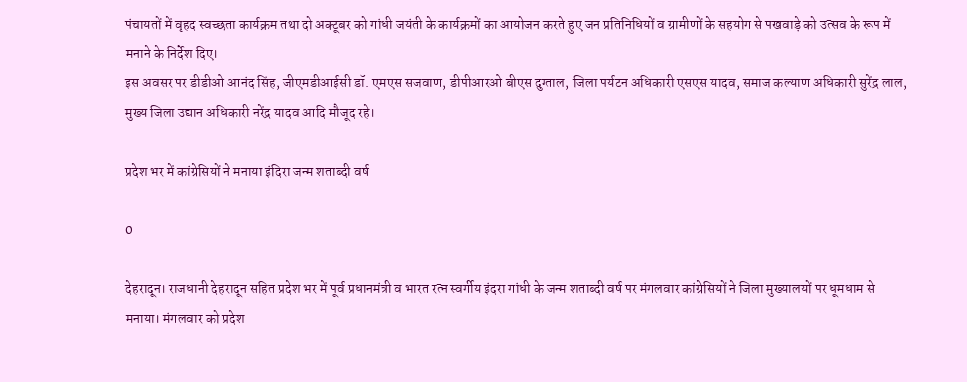पंचायतों में वृहद स्वच्छता कार्यक्रम तथा दो अक्टूबर को गांधी जयंती के कार्यक्रमों का आयोजन करते हुए जन प्रतिनिधियों व ग्रामीणों के सहयोग से पखवाड़े को उत्सव के रूप में मनाने के निर्देश दिए।
इस अवसर पर डीडीओ आनंद सिंह, जीएमडीआईसी डॉ. एमएस सजवाण, डीपीआरओ बीएस दुग्ताल, जिला पर्यटन अधिकारी एसएस यादव, समाज कल्याण अधिकारी सुरेंद्र लाल, मुख्य जिला उद्यान अधिकारी नरेंद्र यादव आदि मौजूद रहे।

प्रदेश भर में कांग्रेसियों ने मनाया इंदिरा जन्म शताब्दी वर्ष

0

देहरादून। राजधानी देहरादून सहित प्रदेश भर में पूर्व प्रधानमंत्री व भारत रत्न स्वर्गीय इंदरा गांधी के जन्म शताब्दी वर्ष पर मंगलवार कांग्रेसियों ने जिला मुख्यालयों पर धूमधाम से मनाया। मंगलवार को प्रदेश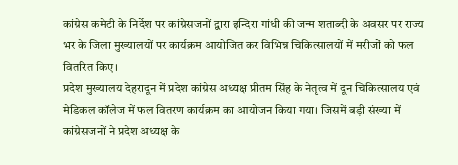कांग्रेस कमेटी के निर्देश पर कांग्रेसजनों द्वारा इन्दिरा गांधी की जन्म शताब्दी के अवसर पर राज्य भर के जिला मुख्यालयों पर कार्यक्रम आयोजित कर विभिन्न चिकित्सालयों में मरीजों को फल वितरित किए।
प्रदेश मुख्यालय देहरादून में प्रदेश कांग्रेस अध्यक्ष प्रीतम सिंह के नेतृत्व में दून चिकित्सालय एवं मेडिकल कॉलेज में फल वितरण कार्यक्रम का आयोजन किया गया। जिसमें बड़ी संख्या में कांग्रेसजनों ने प्रदेश अध्यक्ष के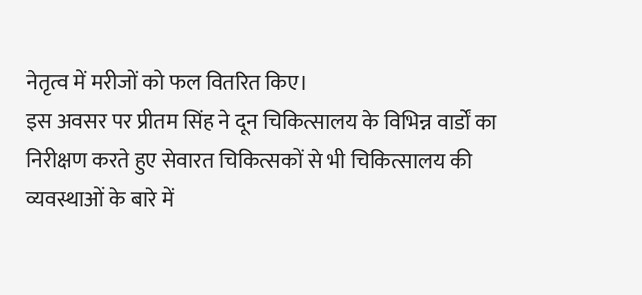नेतृत्व में मरीजों को फल वितरित किए।
इस अवसर पर प्रीतम सिंह ने दून चिकित्सालय के विभिन्न वार्डों का निरीक्षण करते हुए सेवारत चिकित्सकों से भी चिकित्सालय की व्यवस्थाओं के बारे में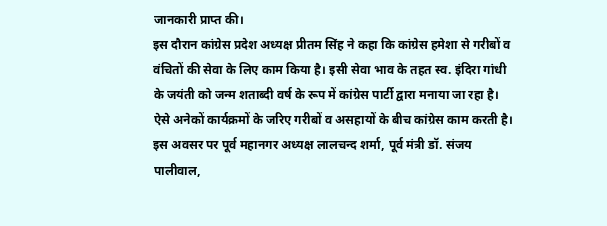जानकारी प्राप्त की।
इस दौरान कांग्रेस प्रदेश अध्यक्ष प्रीतम सिंह ने कहा कि कांग्रेस हमेशा से गरीबों व वंचितों की सेवा के लिए काम किया है। इसी सेवा भाव के तहत स्व. इंदिरा गांधी के जयंती को जन्म शताब्दी वर्ष के रूप में कांग्रेस पार्टी द्वारा मनाया जा रहा है। ऐसे अनेकों कार्यक्रमों के जरिए गरीबों व असहायों के बीच कांग्रेस काम करती है।
इस अवसर पर पूर्व महानगर अध्यक्ष लालचन्द शर्मा, पूर्व मंत्री डॉ. संजय पालीवाल,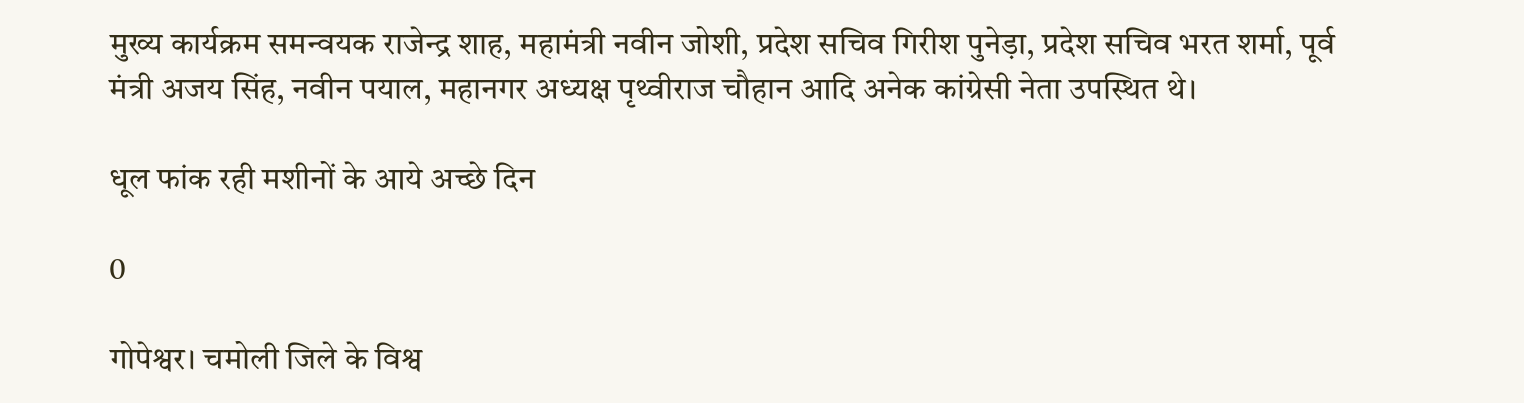मुख्य कार्यक्रम समन्वयक राजेन्द्र शाह, महामंत्री नवीन जोशी, प्रदेश सचिव गिरीश पुनेड़ा, प्रदेश सचिव भरत शर्मा, पूर्व मंत्री अजय सिंह, नवीन पयाल, महानगर अध्यक्ष पृथ्वीराज चौहान आदि अनेक कांग्रेसी नेता उपस्थित थे।

धूल फांक रही मशीनों के आये अच्छे दिन

0

गोपेश्वर। चमोली जिले के विश्व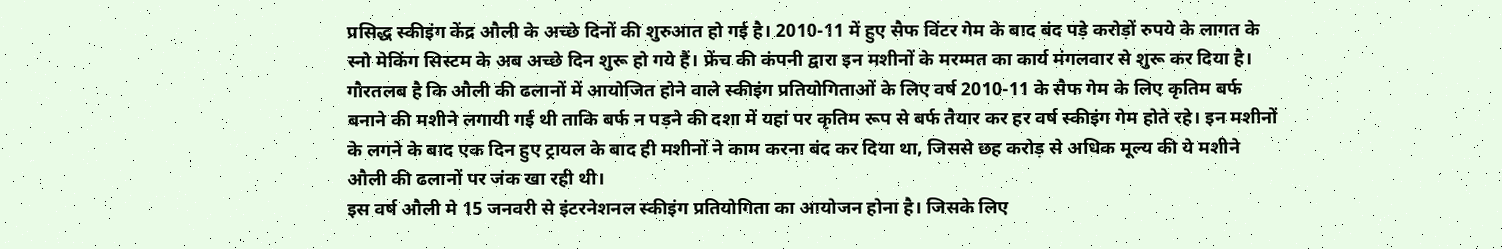प्रसिद्ध स्कीइंग केंद्र औली के अच्छे दिनों की शुरुआत हो गई है। 2010-11 में हुए सैफ विंटर गेम के बाद बंद पड़े करोड़ों रुपये के लागत के स्नो मेकिंग सिस्टम के अब अच्छे दिन शुरू हो गये हैं। फ्रेंच की कंपनी द्वारा इन मशीनों के मरम्मत का कार्य मंगलवार से शुरू कर दिया है।
गौरतलब है कि औली की ढलानों में आयोजित होने वाले स्कीइंग प्रतियोगिताओं के लिए वर्ष 2010-11 के सैफ गेम के लिए कृतिम बर्फ बनाने की मशीने लगायी गई थी ताकि बर्फ न पड़ने की दशा में यहां पर कृतिम रूप से बर्फ तैयार कर हर वर्ष स्कीइंग गेम होते रहे। इन मशीनों के लगने के बाद एक दिन हुए ट्रायल के बाद ही मशीनों ने काम करना बंद कर दिया था, जिससे छह करोड़ से अधिक मूल्य की ये मशीने औली की ढलानों पर जंक खा रही थी।
इस वर्ष औली मे 15 जनवरी से इंटरनेशनल स्कीइंग प्रतियोगिता का आयोजन होना है। जिसके लिए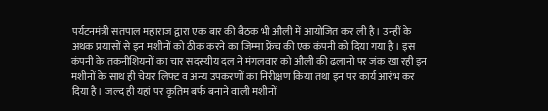पर्यटनमंत्री सतपाल महाराज द्वारा एक बार की बैठक भी औली में आयोजित कर ली है। उन्हीं के अथक प्रयासों से इन मशीनों को ठीक करने का जिम्मा फ्रेंच की एक कंपनी को दिया गया है। इस कंपनी के तकनीशियनों का चार सदस्यीय दल ने मंगलवार को औली की ढलानो पर जंक खा रही इन मशीनों के साथ ही चेयर लिफ्ट व अन्य उपकरणों का निरीक्षण किया तथा इन पर कार्य आरंभ कर दिया है। जल्द ही यहां पर कृतिम बर्फ बनाने वाली मशीनों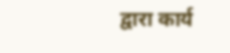द्वारा कार्य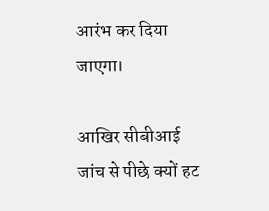आरंभ कर दिया जाएगा।

आखिर सीबीआई जांच से पीछे क्यों हट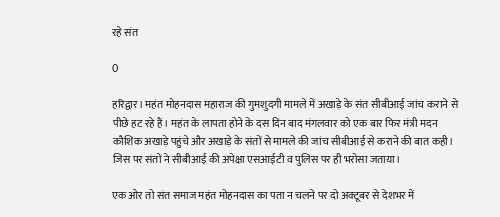रहे संत

0

हरिद्वार। महंत मोहनदास महाराज की गुमशुदगी मामले में अखाड़े के संत सीबीआई जांच कराने से पीछे हट रहे हैं। महंत के लापता होने के दस दिन बाद मंगलवार को एक बार फिर मंत्री मदन कौशिक अखाड़े पहुंचे और अखाड़े के संतों से मामले की जांच सीबीआई से कराने की बात कही। जिस पर संतों ने सीबीआई की अपेक्षा एसआईटी व पुलिस पर ही भरोसा जताया।

एक ओर तो संत समाज महंत मोहनदास का पता न चलने पर दो अक्टूबर से देशभर में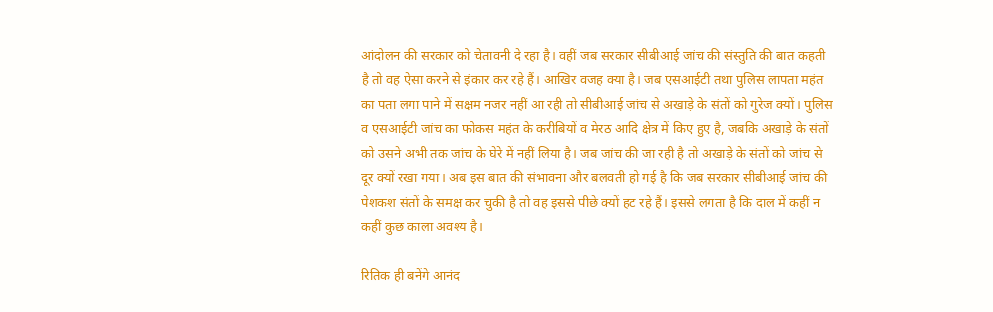आंदोलन की सरकार को चेतावनी दे रहा है। वहीं जब सरकार सीबीआई जांच की संस्तुति की बात कहती है तो वह ऐसा करने से इंकार कर रहे हैं। आखिर वजह क्या है। जब एसआईटी तथा पुलिस लापता महंत का पता लगा पाने में सक्षम नजर नहीं आ रही तो सीबीआई जांच से अखाड़े के संतों को गुरेज क्यों। पुलिस व एसआईटी जांच का फोकस महंत के करीबियों व मेरठ आदि क्षेत्र में किए हुए है, जबकि अखाड़े के संतों को उसने अभी तक जांच के घेरे में नहीं लिया है। जब जांच की जा रही है तो अखाड़े के संतों को जांच से दूर क्यों रखा गया। अब इस बात की संभावना और बलवती हो गई है कि जब सरकार सीबीआई जांच की पेशकश संतों के समक्ष कर चुकी है तो वह इससे पीछे क्यों हट रहे हैं। इससे लगता है कि दाल में कहीं न कहीं कुछ काला अवश्य है।

रितिक ही बनेंगे आनंद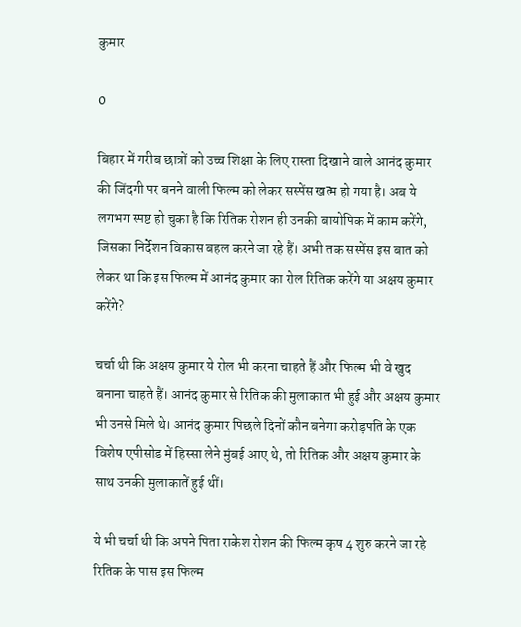कुमार

0

बिहार में गरीब छात्रों को उच्च शिक्षा के लिए रास्ता दिखाने वाले आनंद कुमार की जिंदगी पर बनने वाली फिल्म को लेकर सस्पेंस खत्म हो गया है। अब ये लगभग स्पष्ट हो चुका है कि रितिक रोशन ही उनकी बायोपिक में काम करेंगे, जिसका निर्देशन विकास बहल करने जा रहे हैं। अभी तक सस्पेंस इस बात को लेकर था कि इस फिल्म में आनंद कुमार का रोल रितिक करेंगे या अक्षय कुमार करेंगे?

चर्चा थी कि अक्षय कुमार ये रोल भी करना चाहते हैं और फिल्म भी वे खुद बनाना चाहते हैं। आनंद कुमार से रितिक की मुलाकात भी हुई और अक्षय कुमार भी उनसे मिले थे। आनंद कुमार पिछले दिनों कौन बनेगा करोड़पति के एक विशेष एपीसोड में हिस्सा लेने मुंबई आए थे, तो रितिक और अक्षय कुमार के साथ उनकी मुलाकातें हुई थीं।

ये भी चर्चा थी कि अपने पिता राकेश रोशन की फिल्म कृष 4 शुरु करने जा रहे रितिक के पास इस फिल्म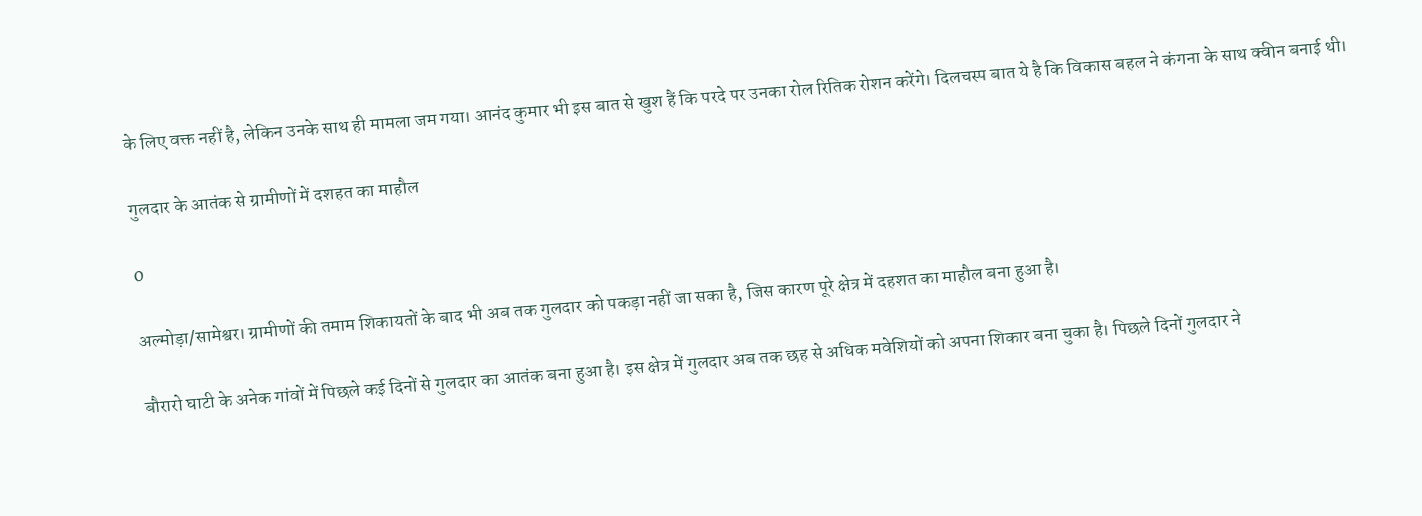के लिए वक्त नहीं है, लेकिन उनके साथ ही मामला जम गया। आनंद कुमार भी इस बात से खुश हैं कि परदे पर उनका रोल रितिक रोशन करेंगे। दिलचस्प बात ये है कि विकास बहल ने कंगना के साथ क्वीन बनाई थी।

गुलदार के आतंक से ग्रामीणों में दशहत का माहौल

0

अल्मोड़ा/सामेश्वर। ग्रामीणों की तमाम शिकायतों के बाद भी अब तक गुलदार को पकड़ा नहीं जा सका है, जिस कारण पूरे क्षेत्र में दहशत का माहौल बना हुआ है।

बौरारो घाटी के अनेक गांवों में पिछले कई दिनों से गुलदार का आतंक बना हुआ है। इस क्षेत्र में गुलदार अब तक छह से अधिक मवेशियों को अपना शिकार बना चुका है। पिछले दिनों गुलदार ने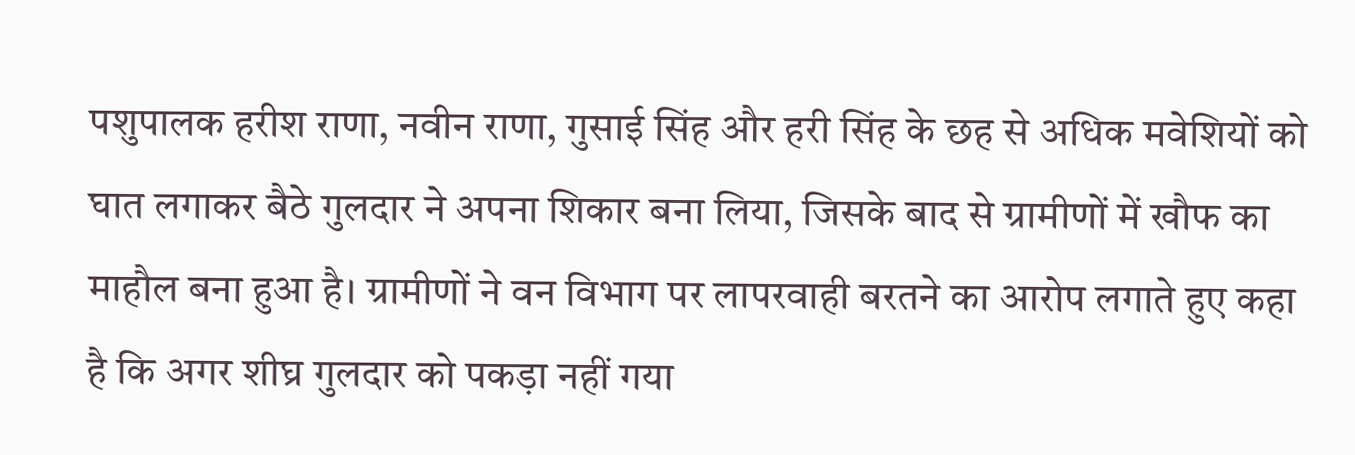पशुपालक हरीश राणा, नवीन राणा, गुसाई सिंह और हरी सिंह के छह से अधिक मवेशियों को घात लगाकर बैठे गुलदार ने अपना शिकार बना लिया, जिसके बाद से ग्रामीणों में खौफ का माहौल बना हुआ है। ग्रामीणों ने वन विभाग पर लापरवाही बरतने का आरोप लगाते हुए कहा है कि अगर शीघ्र गुलदार को पकड़ा नहीं गया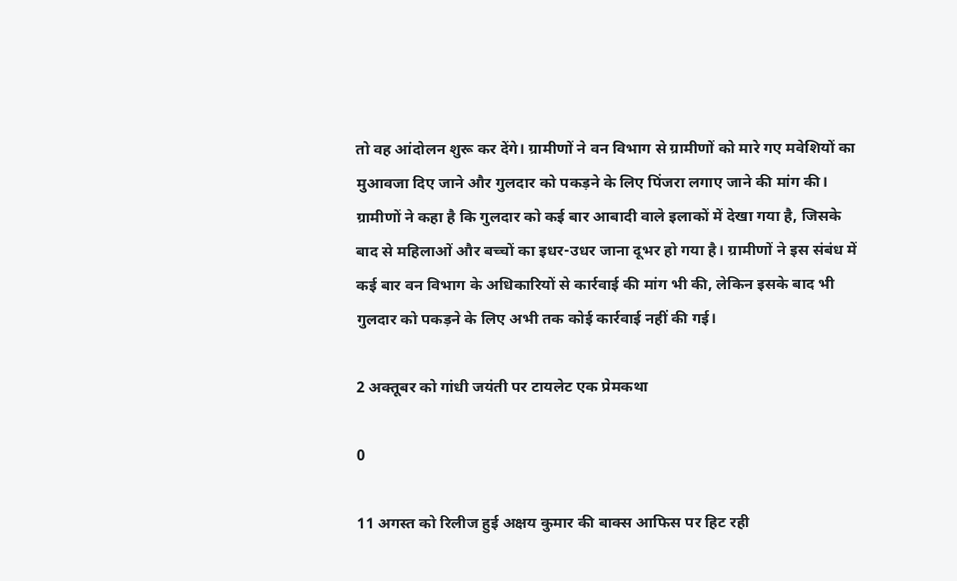तो वह आंदोलन शुरू कर देंगे। ग्रामीणों ने वन विभाग से ग्रामीणों को मारे गए मवेशियों का मुआवजा दिए जाने और गुलदार को पकड़ने के लिए पिंजरा लगाए जाने की मांग की।
ग्रामीणों ने कहा है कि गुलदार को कई बार आबादी वाले इलाकों में देखा गया है, जिसके बाद से महिलाओं और बच्चों का इधर-उधर जाना दूभर हो गया है। ग्रामीणों ने इस संबंध में कई बार वन विभाग के अधिकारियों से कार्रवाई की मांग भी की, लेकिन इसके बाद भी गुलदार को पकड़ने के लिए अभी तक कोई कार्रवाई नहीं की गई।

2 अक्तूबर को गांधी जयंती पर टायलेट एक प्रेमकथा

0

11 अगस्त को रिलीज हुई अक्षय कुमार की बाक्स आफिस पर हिट रही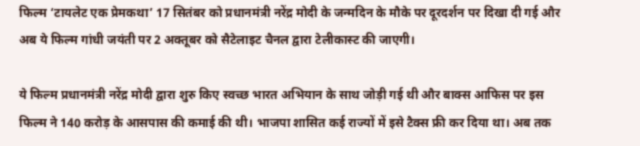फिल्म ‘टायलेट एक प्रेमकथा’ 17 सितंबर को प्रधानमंत्री नरेंद्र मोदी के जन्मदिन के मौके पर दूरदर्शन पर दिखा दी गई और अब ये फिल्म गांधी जयंती पर 2 अक्तूबर को सैटेलाइट चैनल द्वारा टेलीकास्ट की जाएगी।

ये फिल्म प्रधानमंत्री नरेंद्र मोदी द्वारा शुरु किए स्वच्छ भारत अभियान के साथ जोड़ी गई थी और बाक्स आफिस पर इस फिल्म ने 140 करोड़ के आसपास की कमाई की थी। भाजपा शासित कई राज्यों में इसे टैक्स फ्री कर दिया था। अब तक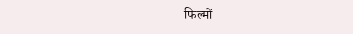फिल्मों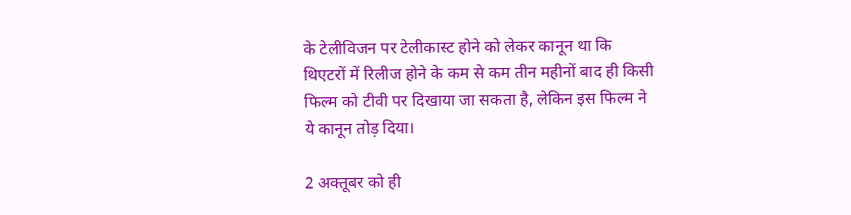के टेलीविजन पर टेलीकास्ट होने को लेकर कानून था कि थिएटरों में रिलीज होने के कम से कम तीन महीनों बाद ही किसी फिल्म को टीवी पर दिखाया जा सकता है, लेकिन इस फिल्म ने ये कानून तोड़ दिया।

2 अक्तूबर को ही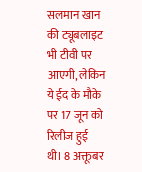सलमान खान की ट्यूबलाइट भी टीवी पर आएगी, लेकिन ये ईद के मौके पर 17 जून को रिलीज हुई थी। 8 अक्तूबर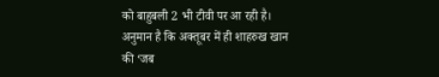को बाहुबली 2 भी टीवी पर आ रही है। अनुमान है कि अक्तूबर में ही शाहरुख खान की ‘जब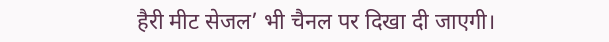हैरी मीट सेजल’ भी चैनल पर दिखा दी जाएगी।